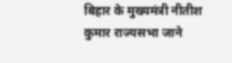बिहार के मुख्यमंत्री नीतीश कुमार राज्यसभा जाने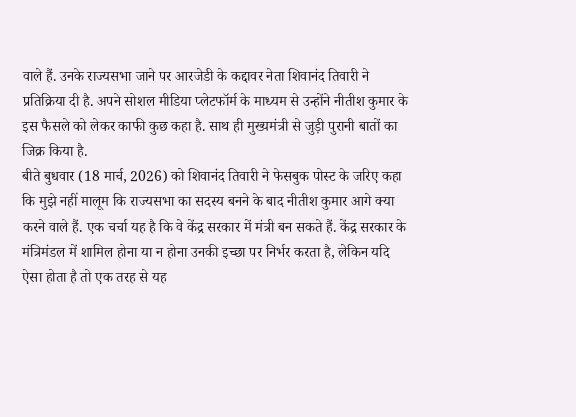वाले हैं. उनके राज्यसभा जाने पर आरजेडी के कद्दावर नेता शिवानंद तिवारी ने प्रतिक्रिया दी है. अपने सोशल मीडिया प्लेटफॉर्म के माध्यम से उन्होंने नीतीश कुमार के इस फैसले को लेकर काफी कुछ कहा है. साथ ही मुख्यमंत्री से जुड़ी पुरानी बातों का जिक्र किया है.
बीते बुधवार (18 मार्च, 2026) को शिवानंद तिवारी ने फेसबुक पोस्ट के जरिए कहा कि मुझे नहीं मालूम कि राज्यसभा का सदस्य बनने के बाद नीतीश कुमार आगे क्या करने वाले हैं. एक चर्चा यह है कि वे केंद्र सरकार में मंत्री बन सकते हैं. केंद्र सरकार के मंत्रिमंडल में शामिल होना या न होना उनकी इच्छा पर निर्भर करता है, लेकिन यदि ऐसा होता है तो एक तरह से यह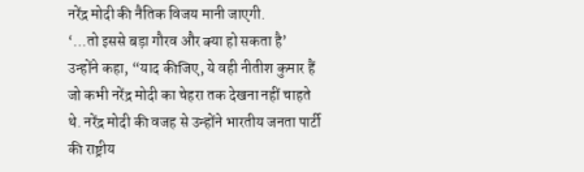नरेंद्र मोदी की नैतिक विजय मानी जाएगी.
‘…तो इससे बड़ा गौरव और क्या हो सकता है’
उन्होंने कहा, “याद कीजिए, ये वही नीतीश कुमार हैं जो कभी नरेंद्र मोदी का चेहरा तक देखना नहीं चाहते थे. नरेंद्र मोदी की वजह से उन्होंने भारतीय जनता पार्टी की राष्ट्रीय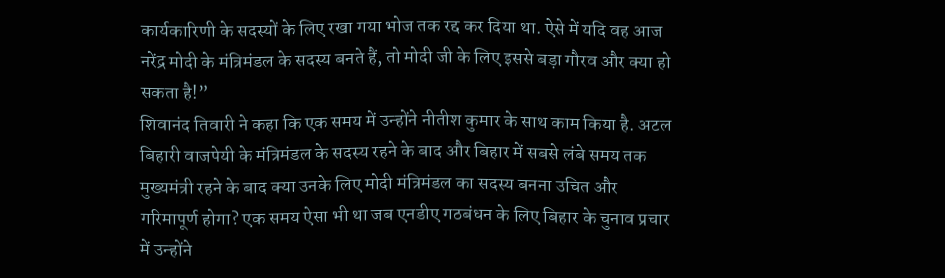कार्यकारिणी के सदस्यों के लिए रखा गया भोज तक रद्द कर दिया था. ऐसे में यदि वह आज नरेंद्र मोदी के मंत्रिमंडल के सदस्य बनते हैं, तो मोदी जी के लिए इससे बड़ा गौरव और क्या हो सकता है!”
शिवानंद तिवारी ने कहा कि एक समय में उन्होंने नीतीश कुमार के साथ काम किया है. अटल बिहारी वाजपेयी के मंत्रिमंडल के सदस्य रहने के बाद और बिहार में सबसे लंबे समय तक मुख्यमंत्री रहने के बाद क्या उनके लिए मोदी मंत्रिमंडल का सदस्य बनना उचित और गरिमापूर्ण होगा? एक समय ऐसा भी था जब एनडीए गठबंधन के लिए बिहार के चुनाव प्रचार में उन्होंने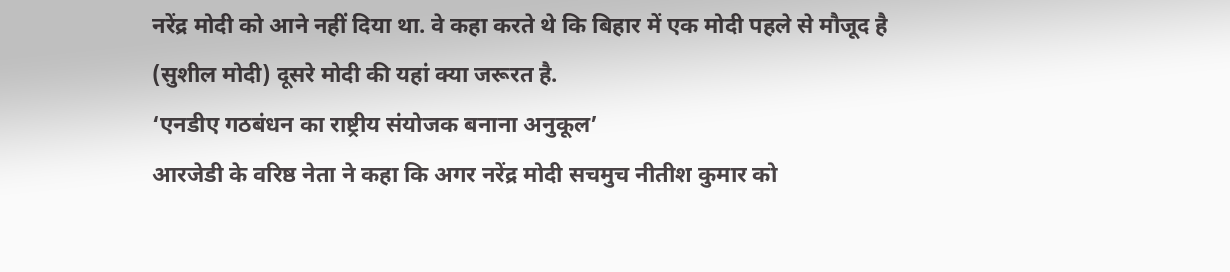नरेंद्र मोदी को आने नहीं दिया था. वे कहा करते थे कि बिहार में एक मोदी पहले से मौजूद है (सुशील मोदी) दूसरे मोदी की यहां क्या जरूरत है.
‘एनडीए गठबंधन का राष्ट्रीय संयोजक बनाना अनुकूल’
आरजेडी के वरिष्ठ नेता ने कहा कि अगर नरेंद्र मोदी सचमुच नीतीश कुमार को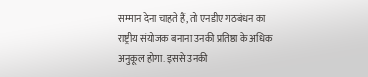सम्मान देना चाहते हैं, तो एनडीए गठबंधन का राष्ट्रीय संयोजक बनाना उनकी प्रतिष्ठा के अधिक अनुकूल होगा. इससे उनकी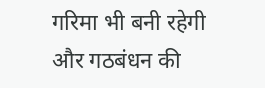गरिमा भी बनी रहेगी और गठबंधन की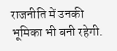राजनीति में उनकी भूमिका भी बनी रहेगी.